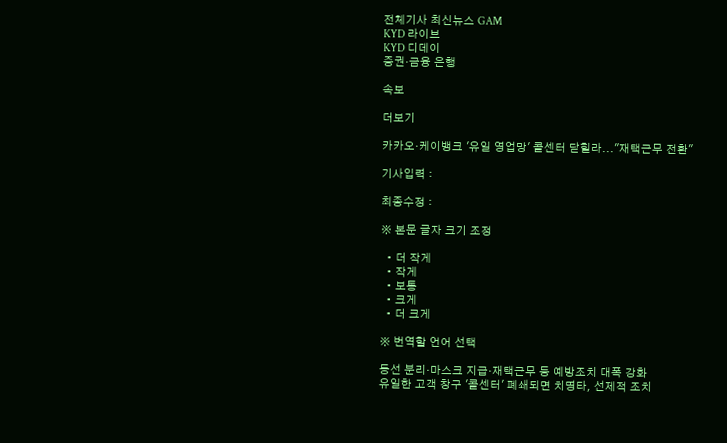전체기사 최신뉴스 GAM
KYD 라이브
KYD 디데이
증권·금융 은행

속보

더보기

카카오·케이뱅크 '유일 영업망' 콜센터 닫힐라..."재택근무 전환"

기사입력 :

최종수정 :

※ 본문 글자 크기 조정

  • 더 작게
  • 작게
  • 보통
  • 크게
  • 더 크게

※ 번역할 언어 선택

동선 분리·마스크 지급·재택근무 등 예방조치 대폭 강화
유일한 고객 창구 '콜센터' 폐쇄되면 치명타, 선제적 조치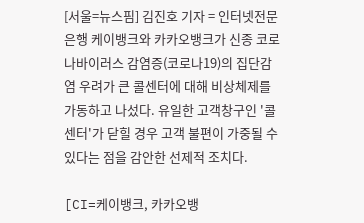[서울=뉴스핌] 김진호 기자 = 인터넷전문은행 케이뱅크와 카카오뱅크가 신종 코로나바이러스 감염증(코로나19)의 집단감염 우려가 큰 콜센터에 대해 비상체제를 가동하고 나섰다. 유일한 고객창구인 '콜센터'가 닫힐 경우 고객 불편이 가중될 수 있다는 점을 감안한 선제적 조치다.

[CI=케이뱅크, 카카오뱅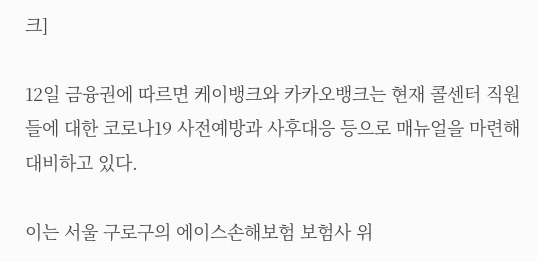크]

12일 금융권에 따르면 케이뱅크와 카카오뱅크는 현재 콜센터 직원들에 대한 코로나19 사전예방과 사후대응 등으로 매뉴얼을 마련해 대비하고 있다.

이는 서울 구로구의 에이스손해보험 보험사 위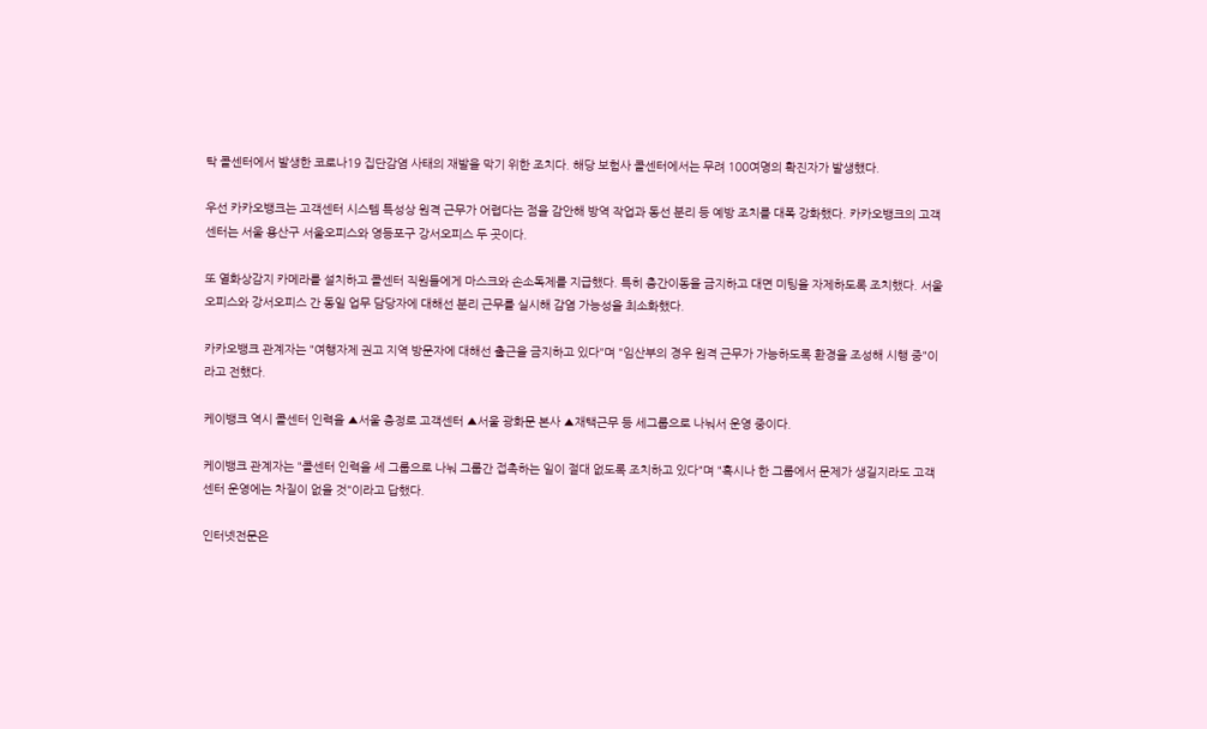탁 콜센터에서 발생한 코로나19 집단감염 사태의 재발을 막기 위한 조치다. 해당 보험사 콜센터에서는 무려 100여명의 확진자가 발생했다.

우선 카카오뱅크는 고객센터 시스템 특성상 원격 근무가 어렵다는 점을 감안해 방역 작업과 동선 분리 등 예방 조치를 대폭 강화했다. 카카오뱅크의 고객센터는 서울 용산구 서울오피스와 영등포구 강서오피스 두 곳이다.

또 열화상감지 카메라를 설치하고 콜센터 직원들에게 마스크와 손소독제를 지급했다. 특히 층간이동을 금지하고 대면 미팅을 자제하도록 조치했다. 서울오피스와 강서오피스 간 동일 업무 담당자에 대해선 분리 근무를 실시해 감염 가능성을 최소화했다.

카카오뱅크 관계자는 "여행자제 권고 지역 방문자에 대해선 출근을 금지하고 있다"며 "임산부의 경우 원격 근무가 가능하도록 환경을 조성해 시행 중"이라고 전했다.

케이뱅크 역시 콜센터 인력을 ▲서울 충정로 고객센터 ▲서울 광화문 본사 ▲재택근무 등 세그룹으로 나눠서 운영 중이다.

케이뱅크 관계자는 "콜센터 인력을 세 그룹으로 나눠 그룹간 접촉하는 일이 절대 없도록 조치하고 있다"며 "혹시나 한 그룹에서 문제가 생길지라도 고객센터 운영에는 차질이 없을 것"이라고 답했다.

인터넷전문은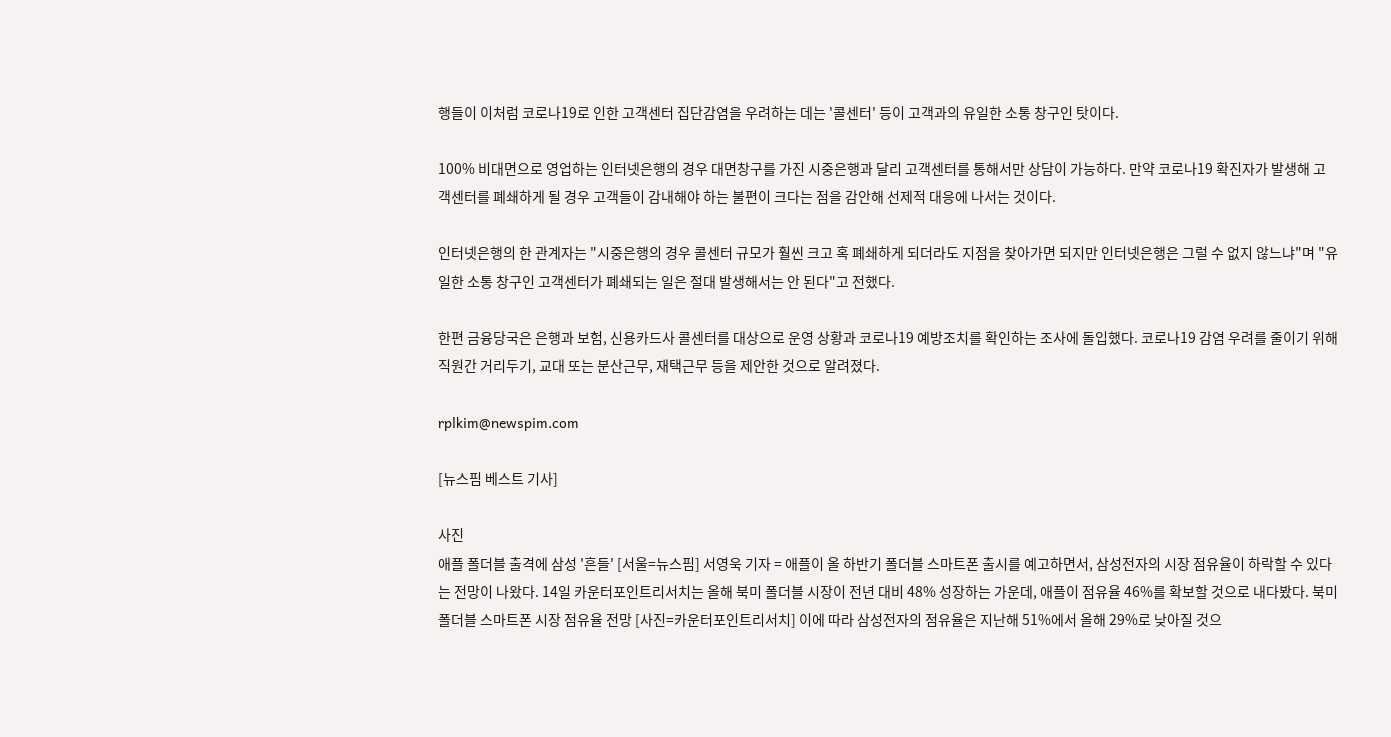행들이 이처럼 코로나19로 인한 고객센터 집단감염을 우려하는 데는 '콜센터' 등이 고객과의 유일한 소통 창구인 탓이다.

100% 비대면으로 영업하는 인터넷은행의 경우 대면창구를 가진 시중은행과 달리 고객센터를 통해서만 상담이 가능하다. 만약 코로나19 확진자가 발생해 고객센터를 폐쇄하게 될 경우 고객들이 감내해야 하는 불편이 크다는 점을 감안해 선제적 대응에 나서는 것이다.

인터넷은행의 한 관계자는 "시중은행의 경우 콜센터 규모가 훨씬 크고 혹 폐쇄하게 되더라도 지점을 찾아가면 되지만 인터넷은행은 그럴 수 없지 않느냐"며 "유일한 소통 창구인 고객센터가 폐쇄되는 일은 절대 발생해서는 안 된다"고 전했다.

한편 금융당국은 은행과 보험, 신용카드사 콜센터를 대상으로 운영 상황과 코로나19 예방조치를 확인하는 조사에 돌입했다. 코로나19 감염 우려를 줄이기 위해 직원간 거리두기, 교대 또는 분산근무, 재택근무 등을 제안한 것으로 알려졌다.

rplkim@newspim.com

[뉴스핌 베스트 기사]

사진
애플 폴더블 출격에 삼성 '흔들' [서울=뉴스핌] 서영욱 기자 = 애플이 올 하반기 폴더블 스마트폰 출시를 예고하면서, 삼성전자의 시장 점유율이 하락할 수 있다는 전망이 나왔다. 14일 카운터포인트리서치는 올해 북미 폴더블 시장이 전년 대비 48% 성장하는 가운데, 애플이 점유율 46%를 확보할 것으로 내다봤다. 북미 폴더블 스마트폰 시장 점유율 전망 [사진=카운터포인트리서치] 이에 따라 삼성전자의 점유율은 지난해 51%에서 올해 29%로 낮아질 것으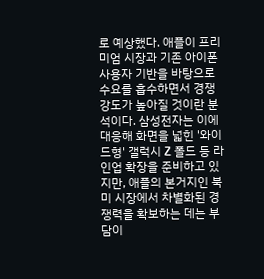로 예상했다. 애플이 프리미엄 시장과 기존 아이폰 사용자 기반을 바탕으로 수요를 흡수하면서 경쟁 강도가 높아질 것이란 분석이다. 삼성전자는 이에 대응해 화면을 넓힌 '와이드형' 갤럭시 Z 폴드 등 라인업 확장을 준비하고 있지만, 애플의 본거지인 북미 시장에서 차별화된 경쟁력을 확보하는 데는 부담이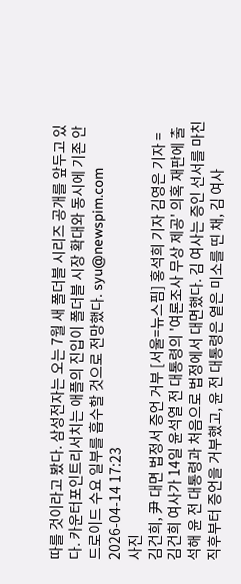따를 것이라고 봤다. 삼성전자는 오는 7월 새 폴더블 시리즈 공개를 앞두고 있다. 카운터포인트리서치는 애플의 진입이 폴더블 시장 확대와 동시에 기존 안드로이드 수요 일부를 흡수할 것으로 전망했다. syu@newspim.com 2026-04-14 17:23
사진
김건희, 尹 대면 법정서 증언 거부 [서울=뉴스핌] 홍석희 기자 김영은 기자 = 김건희 여사가 14일 윤석열 전 대통령의 '여론조사 무상 제공' 의혹 재판에 출석해 윤 전 대통령과 처음으로 법정에서 대면했다. 김 여사는 증인 선서를 마친 직후부터 증언을 거부했고, 윤 전 대통령은 옅은 미소를 띤 채, 김 여사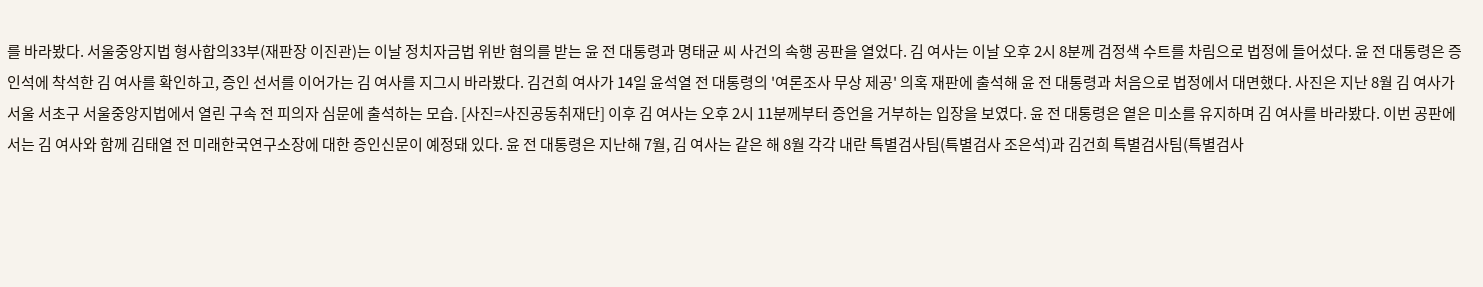를 바라봤다. 서울중앙지법 형사합의33부(재판장 이진관)는 이날 정치자금법 위반 혐의를 받는 윤 전 대통령과 명태균 씨 사건의 속행 공판을 열었다. 김 여사는 이날 오후 2시 8분께 검정색 수트를 차림으로 법정에 들어섰다. 윤 전 대통령은 증인석에 착석한 김 여사를 확인하고, 증인 선서를 이어가는 김 여사를 지그시 바라봤다. 김건희 여사가 14일 윤석열 전 대통령의 '여론조사 무상 제공' 의혹 재판에 출석해 윤 전 대통령과 처음으로 법정에서 대면했다. 사진은 지난 8월 김 여사가 서울 서초구 서울중앙지법에서 열린 구속 전 피의자 심문에 출석하는 모습. [사진=사진공동취재단] 이후 김 여사는 오후 2시 11분께부터 증언을 거부하는 입장을 보였다. 윤 전 대통령은 옅은 미소를 유지하며 김 여사를 바라봤다. 이번 공판에서는 김 여사와 함께 김태열 전 미래한국연구소장에 대한 증인신문이 예정돼 있다. 윤 전 대통령은 지난해 7월, 김 여사는 같은 해 8월 각각 내란 특별검사팀(특별검사 조은석)과 김건희 특별검사팀(특별검사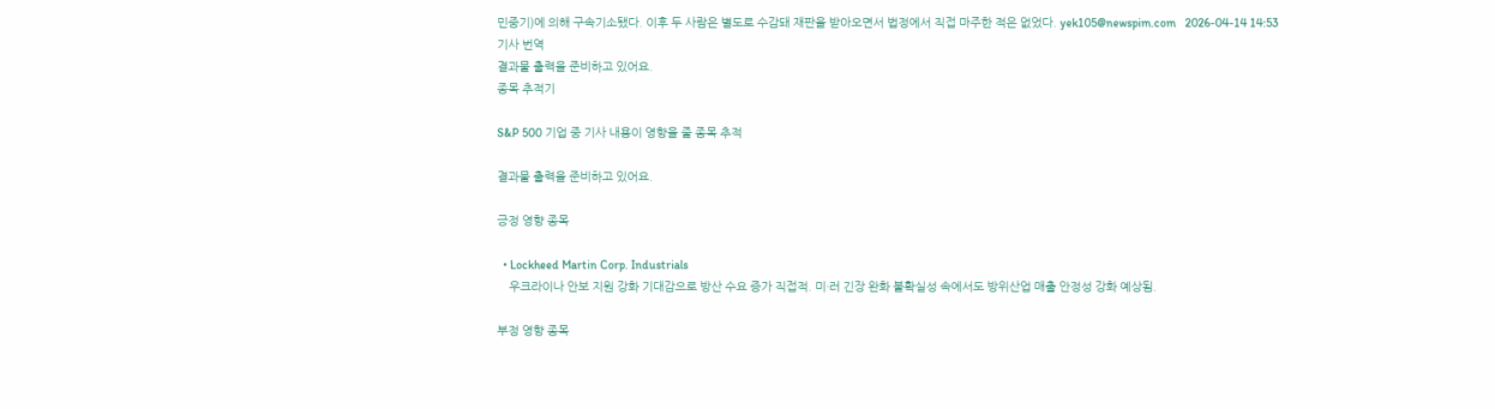민중기)에 의해 구속기소됐다. 이후 두 사람은 별도로 수감돼 재판을 받아오면서 법정에서 직접 마주한 적은 없었다. yek105@newspim.com   2026-04-14 14:53
기사 번역
결과물 출력을 준비하고 있어요.
종목 추적기

S&P 500 기업 중 기사 내용이 영향을 줄 종목 추적

결과물 출력을 준비하고 있어요.

긍정 영향 종목

  • Lockheed Martin Corp. Industrials
    우크라이나 안보 지원 강화 기대감으로 방산 수요 증가 직접적. 미·러 긴장 완화 불확실성 속에서도 방위산업 매출 안정성 강화 예상됨.

부정 영향 종목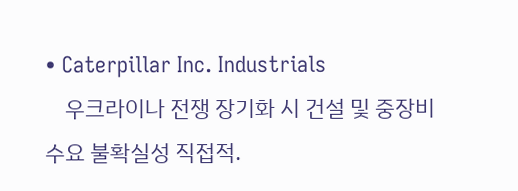• Caterpillar Inc. Industrials
    우크라이나 전쟁 장기화 시 건설 및 중장비 수요 불확실성 직접적.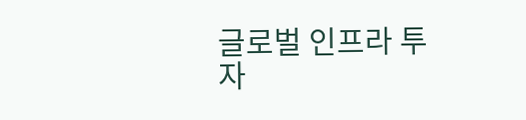글로벌 인프라 투자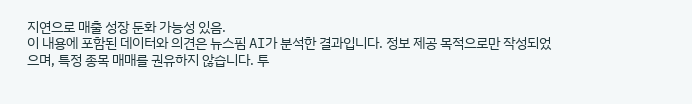지연으로 매출 성장 둔화 가능성 있음.
이 내용에 포함된 데이터와 의견은 뉴스핌 AI가 분석한 결과입니다. 정보 제공 목적으로만 작성되었으며, 특정 종목 매매를 권유하지 않습니다. 투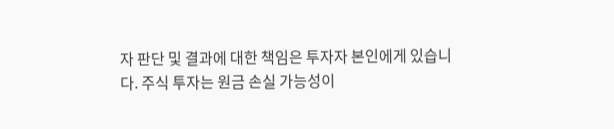자 판단 및 결과에 대한 책임은 투자자 본인에게 있습니다. 주식 투자는 원금 손실 가능성이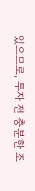있으므로, 투자 전 충분한 조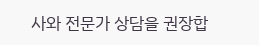사와 전문가 상담을 권장합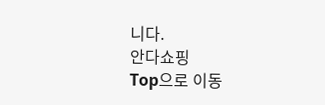니다.
안다쇼핑
Top으로 이동